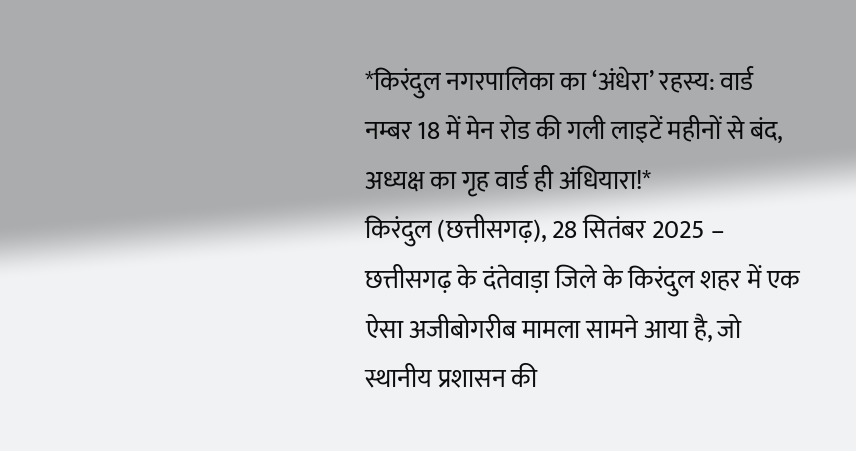*किरंदुल नगरपालिका का ‘अंधेरा’ रहस्य: वार्ड नम्बर 18 में मेन रोड की गली लाइटें महीनों से बंद, अध्यक्ष का गृह वार्ड ही अंधियारा!*
किरंदुल (छत्तीसगढ़), 28 सितंबर 2025 – छत्तीसगढ़ के दंतेवाड़ा जिले के किरंदुल शहर में एक ऐसा अजीबोगरीब मामला सामने आया है, जो स्थानीय प्रशासन की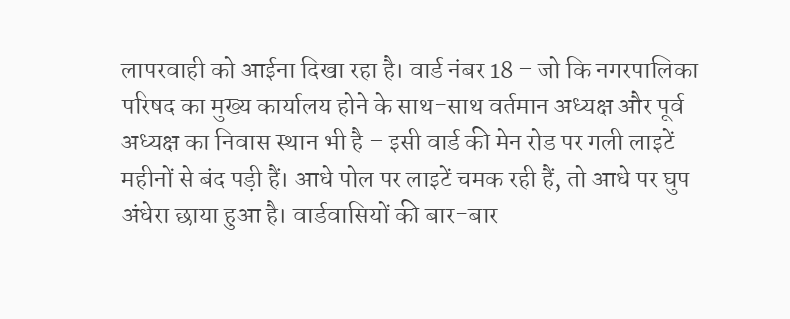लापरवाही को आईना दिखा रहा है। वार्ड नंबर 18 – जो कि नगरपालिका परिषद का मुख्य कार्यालय होने के साथ-साथ वर्तमान अध्यक्ष और पूर्व अध्यक्ष का निवास स्थान भी है – इसी वार्ड की मेन रोड पर गली लाइटें महीनों से बंद पड़ी हैं। आधे पोल पर लाइटें चमक रही हैं, तो आधे पर घुप अंधेरा छाया हुआ है। वार्डवासियों की बार-बार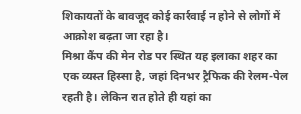शिकायतों के बावजूद कोई कार्रवाई न होने से लोगों में आक्रोश बढ़ता जा रहा है।
मिश्रा कैंप की मेन रोड पर स्थित यह इलाका शहर का एक व्यस्त हिस्सा है, जहां दिनभर ट्रैफिक की रेलम-पेल रहती है। लेकिन रात होते ही यहां का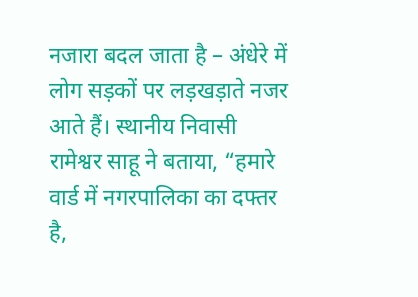नजारा बदल जाता है – अंधेरे में लोग सड़कों पर लड़खड़ाते नजर आते हैं। स्थानीय निवासी रामेश्वर साहू ने बताया, “हमारे वार्ड में नगरपालिका का दफ्तर है,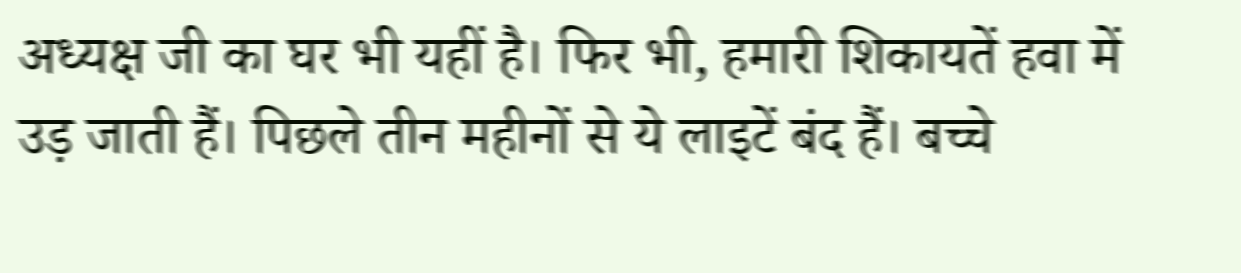अध्यक्ष जी का घर भी यहीं है। फिर भी, हमारी शिकायतें हवा में उड़ जाती हैं। पिछले तीन महीनों से ये लाइटें बंद हैं। बच्चे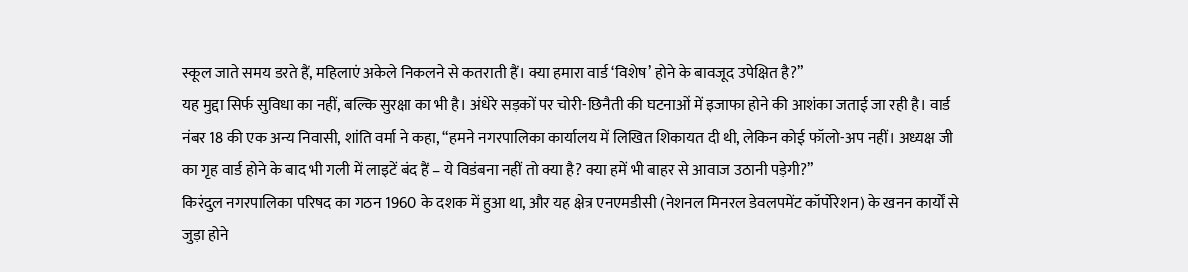स्कूल जाते समय डरते हैं, महिलाएं अकेले निकलने से कतराती हैं। क्या हमारा वार्ड ‘विशेष’ होने के बावजूद उपेक्षित है?”
यह मुद्दा सिर्फ सुविधा का नहीं, बल्कि सुरक्षा का भी है। अंधेरे सड़कों पर चोरी-छिनैती की घटनाओं में इजाफा होने की आशंका जताई जा रही है। वार्ड नंबर 18 की एक अन्य निवासी, शांति वर्मा ने कहा, “हमने नगरपालिका कार्यालय में लिखित शिकायत दी थी, लेकिन कोई फॉलो-अप नहीं। अध्यक्ष जी का गृह वार्ड होने के बाद भी गली में लाइटें बंद हैं – ये विडंबना नहीं तो क्या है? क्या हमें भी बाहर से आवाज उठानी पड़ेगी?”
किरंदुल नगरपालिका परिषद का गठन 1960 के दशक में हुआ था, और यह क्षेत्र एनएमडीसी (नेशनल मिनरल डेवलपमेंट कॉर्पोरेशन) के खनन कार्यों से जुड़ा होने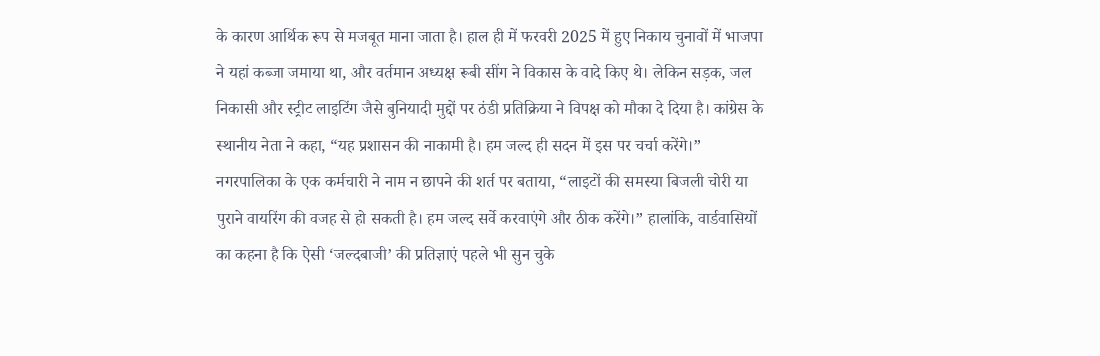के कारण आर्थिक रूप से मजबूत माना जाता है। हाल ही में फरवरी 2025 में हुए निकाय चुनावों में भाजपा ने यहां कब्जा जमाया था, और वर्तमान अध्यक्ष रूबी सींग ने विकास के वादे किए थे। लेकिन सड़क, जल निकासी और स्ट्रीट लाइटिंग जैसे बुनियादी मुद्दों पर ठंडी प्रतिक्रिया ने विपक्ष को मौका दे दिया है। कांग्रेस के स्थानीय नेता ने कहा, “यह प्रशासन की नाकामी है। हम जल्द ही सदन में इस पर चर्चा करेंगे।”
नगरपालिका के एक कर्मचारी ने नाम न छापने की शर्त पर बताया, “लाइटों की समस्या बिजली चोरी या पुराने वायरिंग की वजह से हो सकती है। हम जल्द सर्वे करवाएंगे और ठीक करेंगे।” हालांकि, वार्डवासियों का कहना है कि ऐसी ‘जल्दबाजी’ की प्रतिज्ञाएं पहले भी सुन चुके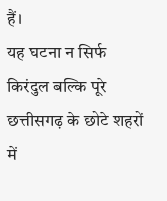हैं।
यह घटना न सिर्फ किरंदुल बल्कि पूरे छत्तीसगढ़ के छोटे शहरों में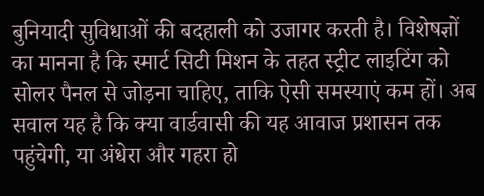बुनियादी सुविधाओं की बदहाली को उजागर करती है। विशेषज्ञों का मानना है कि स्मार्ट सिटी मिशन के तहत स्ट्रीट लाइटिंग को सोलर पैनल से जोड़ना चाहिए, ताकि ऐसी समस्याएं कम हों। अब सवाल यह है कि क्या वार्डवासी की यह आवाज प्रशासन तक पहुंचेगी, या अंधेरा और गहरा हो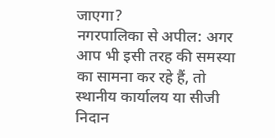जाएगा?
नगरपालिका से अपील: अगर आप भी इसी तरह की समस्या का सामना कर रहे हैं, तो स्थानीय कार्यालय या सीजी निदान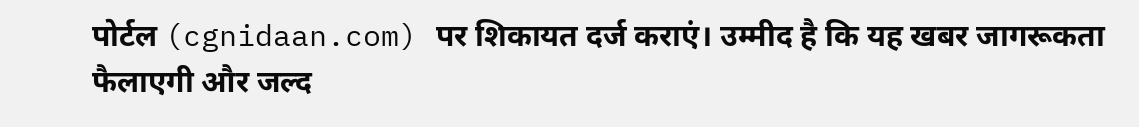पोर्टल (cgnidaan.com) पर शिकायत दर्ज कराएं। उम्मीद है कि यह खबर जागरूकता फैलाएगी और जल्द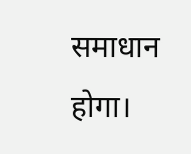समाधान होगा।